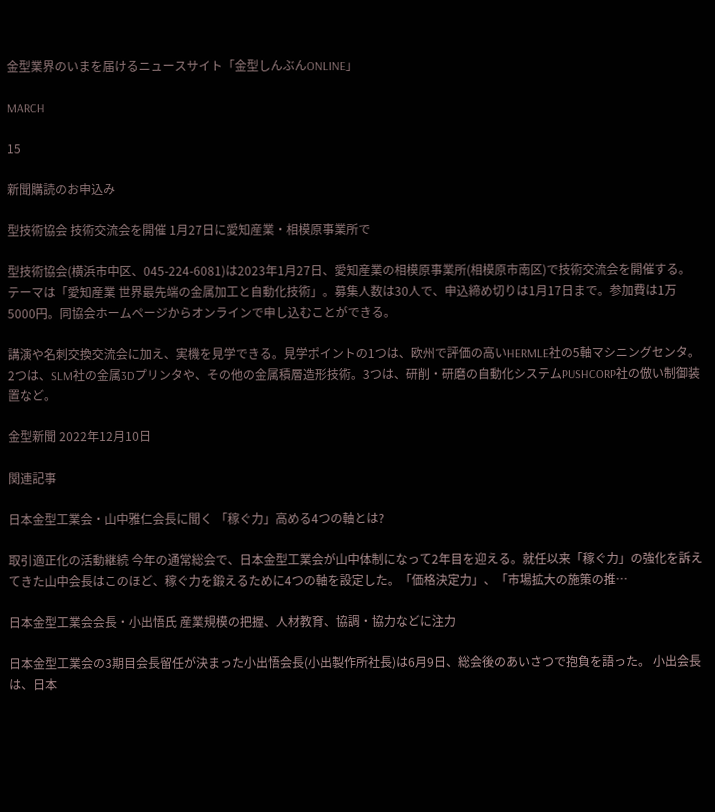金型業界のいまを届けるニュースサイト「金型しんぶんONLINE」

MARCH

15

新聞購読のお申込み

型技術協会 技術交流会を開催 1月27日に愛知産業・相模原事業所で

型技術協会(横浜市中区、045-224-6081)は2023年1月27日、愛知産業の相模原事業所(相模原市南区)で技術交流会を開催する。テーマは「愛知産業 世界最先端の金属加工と自動化技術」。募集人数は30人で、申込締め切りは1月17日まで。参加費は1万5000円。同協会ホームページからオンラインで申し込むことができる。

講演や名刺交換交流会に加え、実機を見学できる。見学ポイントの1つは、欧州で評価の高いHERMLE社の5軸マシニングセンタ。2つは、SLM社の金属3Dプリンタや、その他の金属積層造形技術。3つは、研削・研磨の自動化システムPUSHCORP社の倣い制御装置など。

金型新聞 2022年12月10日

関連記事

日本金型工業会・山中雅仁会長に聞く 「稼ぐ力」高める4つの軸とは?

取引適正化の活動継続 今年の通常総会で、日本金型工業会が山中体制になって2年目を迎える。就任以来「稼ぐ力」の強化を訴えてきた山中会長はこのほど、稼ぐ力を鍛えるために4つの軸を設定した。「価格決定力」、「市場拡大の施策の推…

日本金型工業会会長・小出悟氏 産業規模の把握、人材教育、協調・協力などに注力

日本金型工業会の3期目会長留任が決まった小出悟会長(小出製作所社長)は6月9日、総会後のあいさつで抱負を語った。 小出会長は、日本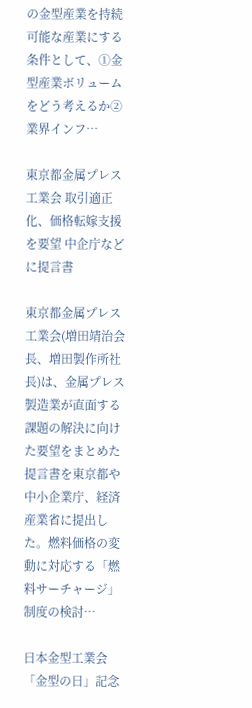の金型産業を持続可能な産業にする条件として、①金型産業ボリュームをどう考えるか②業界インフ…

東京都金属プレス工業会 取引適正化、価格転嫁支援を要望 中企庁などに提言書

東京都金属プレス工業会(増田靖治会長、増田製作所社長)は、金属プレス製造業が直面する課題の解決に向けた要望をまとめた提言書を東京都や中小企業庁、経済産業省に提出した。燃料価格の変動に対応する「燃料サーチャージ」制度の検討…

日本金型工業会 「金型の日」記念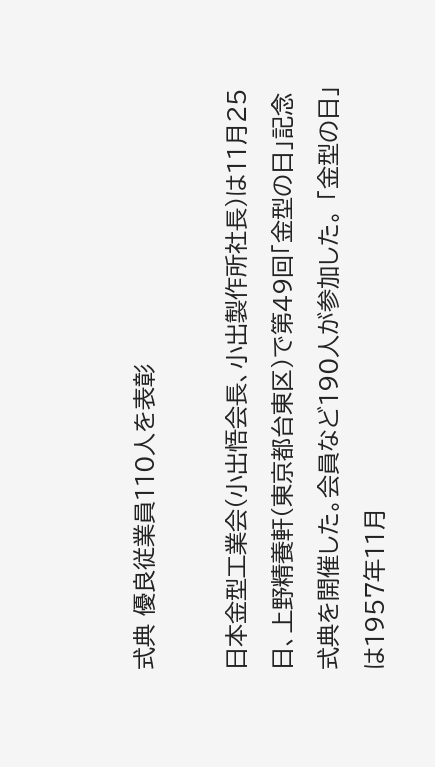式典 優良従業員110人を表彰

日本金型工業会(小出悟会長、小出製作所社長)は11月25日、上野精養軒(東京都台東区)で第49回「金型の日」記念式典を開催した。会員など190人が参加した。 「金型の日」は1957年11月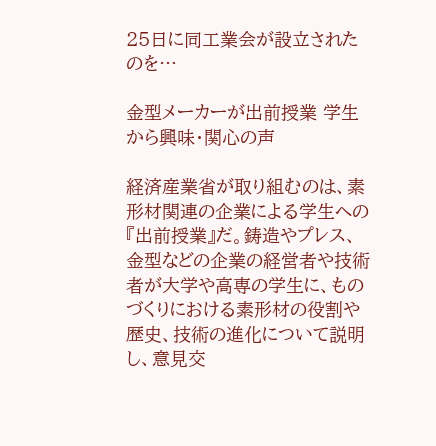25日に同工業会が設立されたのを…

金型メーカーが出前授業 学生から興味・関心の声

経済産業省が取り組むのは、素形材関連の企業による学生への『出前授業』だ。鋳造やプレス、金型などの企業の経営者や技術者が大学や高専の学生に、ものづくりにおける素形材の役割や歴史、技術の進化について説明し、意見交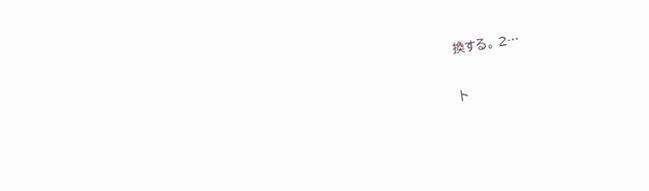換する。 2…

ト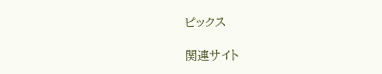ピックス

関連サイト